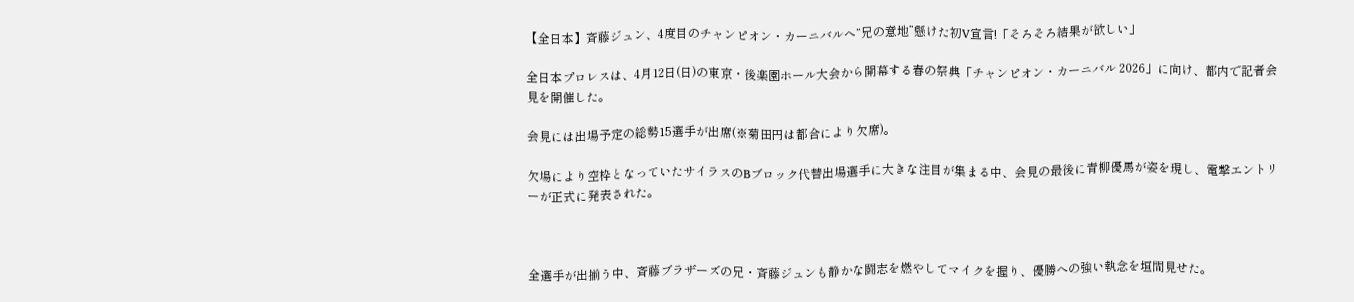【全日本】斉藤ジュン、4度目のチャンピオン・カーニバルへ“兄の意地”懸けた初V宣言!「そろそろ結果が欲しい」

全日本プロレスは、4月12日(日)の東京・後楽園ホール大会から開幕する春の祭典「チャンピオン・カーニバル 2026」に向け、都内で記者会見を開催した。

会見には出場予定の総勢15選手が出席(※菊田円は都合により欠席)。

欠場により空枠となっていたサイラスのBブロック代替出場選手に大きな注目が集まる中、会見の最後に青柳優馬が姿を現し、電撃エントリーが正式に発表された。



全選手が出揃う中、斉藤ブラザーズの兄・斉藤ジュンも静かな闘志を燃やしてマイクを握り、優勝への強い執念を垣間見せた。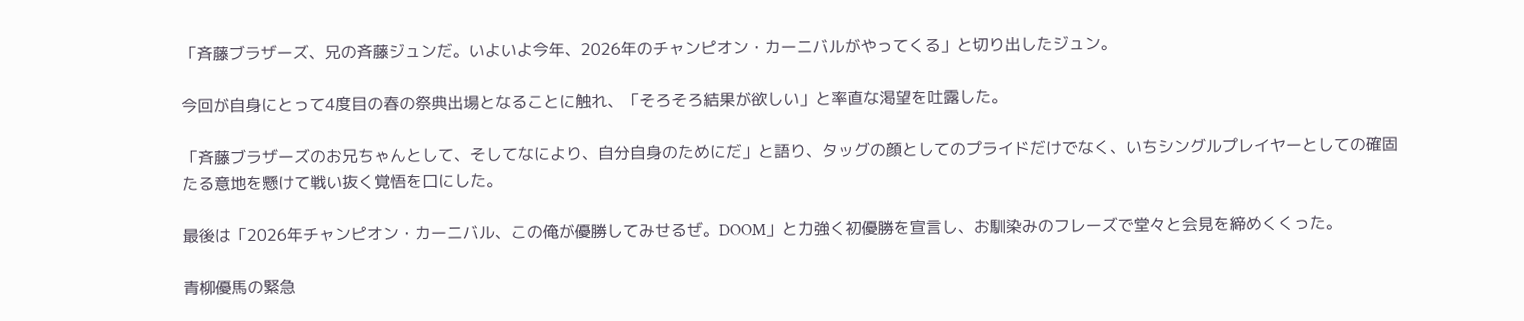「斉藤ブラザーズ、兄の斉藤ジュンだ。いよいよ今年、2026年のチャンピオン・カーニバルがやってくる」と切り出したジュン。

今回が自身にとって4度目の春の祭典出場となることに触れ、「そろそろ結果が欲しい」と率直な渇望を吐露した。

「斉藤ブラザーズのお兄ちゃんとして、そしてなにより、自分自身のためにだ」と語り、タッグの顔としてのプライドだけでなく、いちシングルプレイヤーとしての確固たる意地を懸けて戦い抜く覚悟を口にした。

最後は「2026年チャンピオン・カーニバル、この俺が優勝してみせるぜ。DOOM」と力強く初優勝を宣言し、お馴染みのフレーズで堂々と会見を締めくくった。

青柳優馬の緊急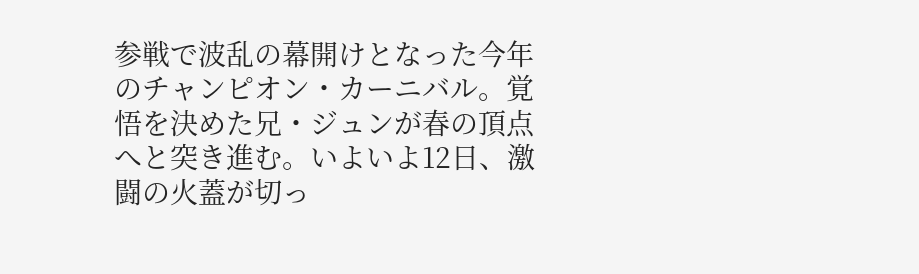参戦で波乱の幕開けとなった今年のチャンピオン・カーニバル。覚悟を決めた兄・ジュンが春の頂点へと突き進む。いよいよ12日、激闘の火蓋が切っ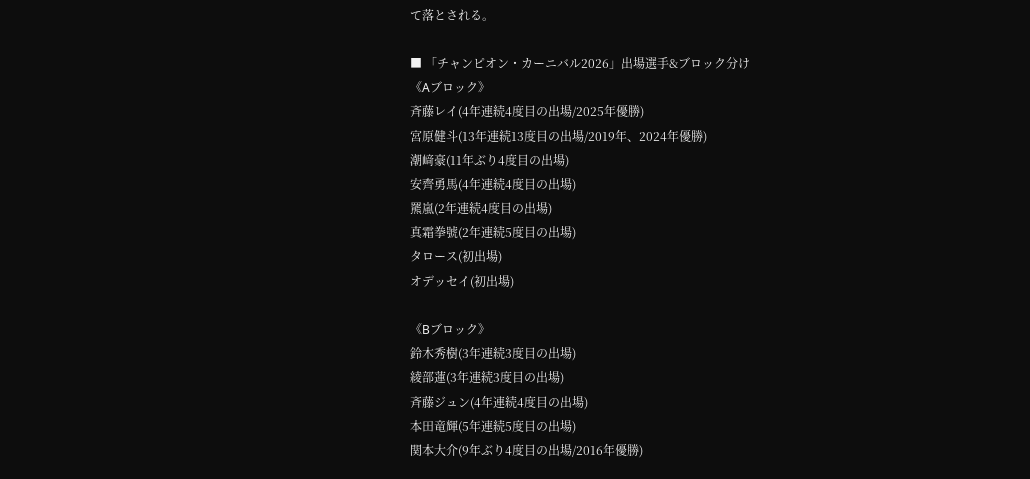て落とされる。

■ 「チャンピオン・カーニバル2026」出場選手&ブロック分け
《Aブロック》
斉藤レイ(4年連続4度目の出場/2025年優勝)
宮原健斗(13年連続13度目の出場/2019年、2024年優勝)
潮﨑豪(11年ぶり4度目の出場)
安齊勇馬(4年連続4度目の出場)
羆嵐(2年連続4度目の出場)
真霜拳號(2年連続5度目の出場)
タロース(初出場)
オデッセイ(初出場)

《Bブロック》
鈴木秀樹(3年連続3度目の出場)
綾部蓮(3年連続3度目の出場)
斉藤ジュン(4年連続4度目の出場)
本田竜輝(5年連続5度目の出場)
関本大介(9年ぶり4度目の出場/2016年優勝)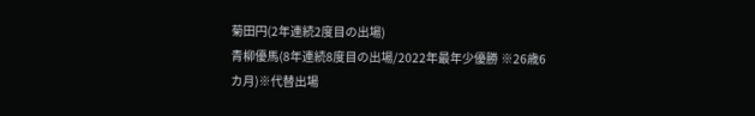菊田円(2年連続2度目の出場)
青柳優馬(8年連続8度目の出場/2022年最年少優勝 ※26歳6カ月)※代替出場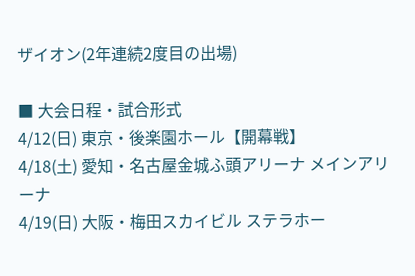ザイオン(2年連続2度目の出場)

■ 大会日程・試合形式
4/12(日) 東京・後楽園ホール【開幕戦】
4/18(土) 愛知・名古屋金城ふ頭アリーナ メインアリーナ
4/19(日) 大阪・梅田スカイビル ステラホー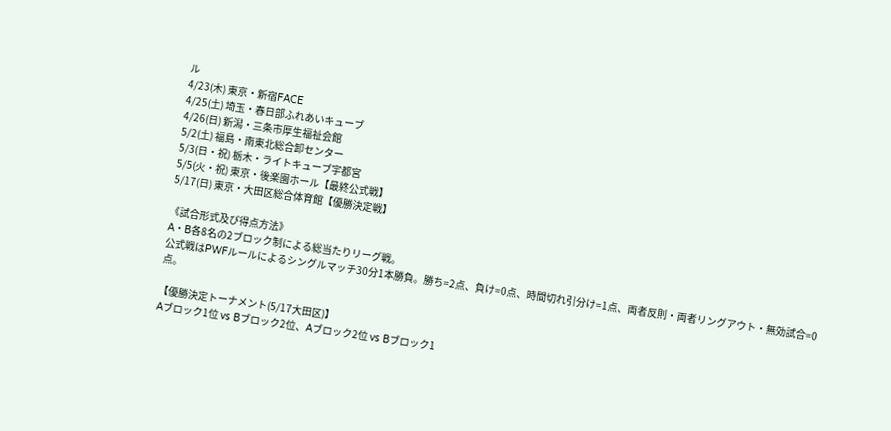ル
4/23(木) 東京・新宿FACE
4/25(土) 埼玉・春日部ふれあいキューブ
4/26(日) 新潟・三条市厚生福祉会館
5/2(土) 福島・南東北総合卸センター
5/3(日・祝) 栃木・ライトキューブ宇都宮
5/5(火・祝) 東京・後楽園ホール【最終公式戦】
5/17(日) 東京・大田区総合体育館【優勝決定戦】

《試合形式及び得点方法》
A・B各8名の2ブロック制による総当たりリーグ戦。
公式戦はPWFルールによるシングルマッチ30分1本勝負。勝ち=2点、負け=0点、時間切れ引分け=1点、両者反則・両者リングアウト・無効試合=0点。

【優勝決定トーナメント(5/17大田区)】
Aブロック1位 vs Bブロック2位、Aブロック2位 vs Bブロック1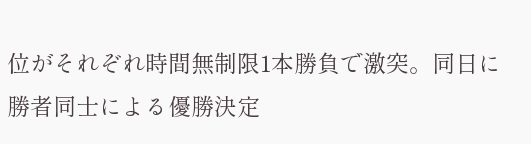位がそれぞれ時間無制限1本勝負で激突。同日に勝者同士による優勝決定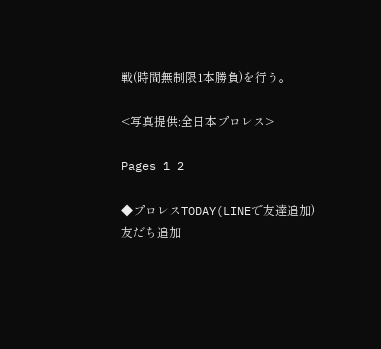戦(時間無制限1本勝負)を行う。

<写真提供:全日本プロレス>

Pages 1 2

◆プロレスTODAY(LINEで友達追加)
友だち追加